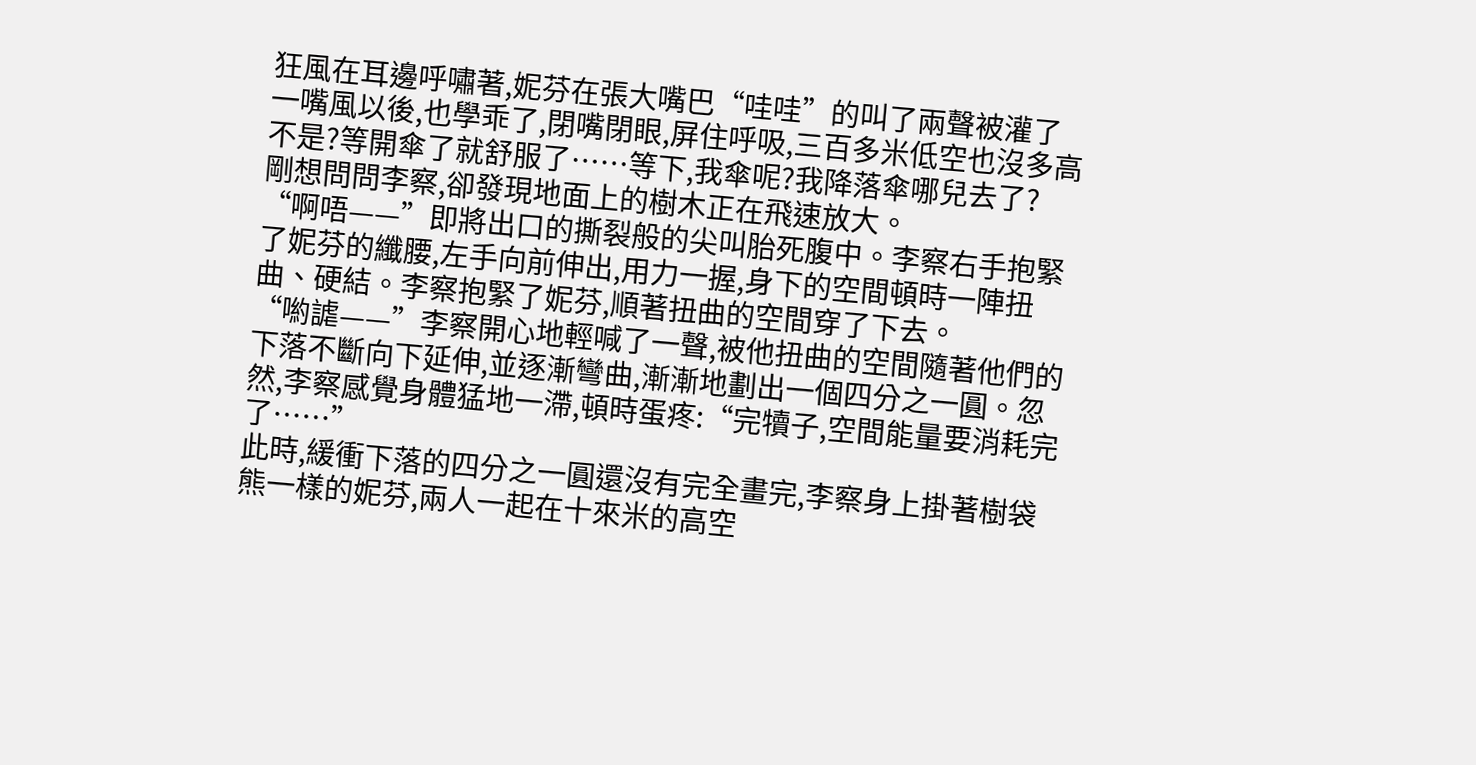狂風在耳邊呼嘯著,妮芬在張大嘴巴“哇哇”的叫了兩聲被灌了一嘴風以後,也學乖了,閉嘴閉眼,屏住呼吸,三百多米低空也沒多高不是?等開傘了就舒服了……等下,我傘呢?我降落傘哪兒去了?
剛想問問李察,卻發現地面上的樹木正在飛速放大。
“啊唔——”即將出口的撕裂般的尖叫胎死腹中。李察右手抱緊了妮芬的纖腰,左手向前伸出,用力一握,身下的空間頓時一陣扭曲、硬結。李察抱緊了妮芬,順著扭曲的空間穿了下去。
“喲謔——”李察開心地輕喊了一聲,被他扭曲的空間隨著他們的下落不斷向下延伸,並逐漸彎曲,漸漸地劃出一個四分之一圓。忽然,李察感覺身體猛地一滯,頓時蛋疼:“完犢子,空間能量要消耗完了……”
此時,緩衝下落的四分之一圓還沒有完全畫完,李察身上掛著樹袋熊一樣的妮芬,兩人一起在十來米的高空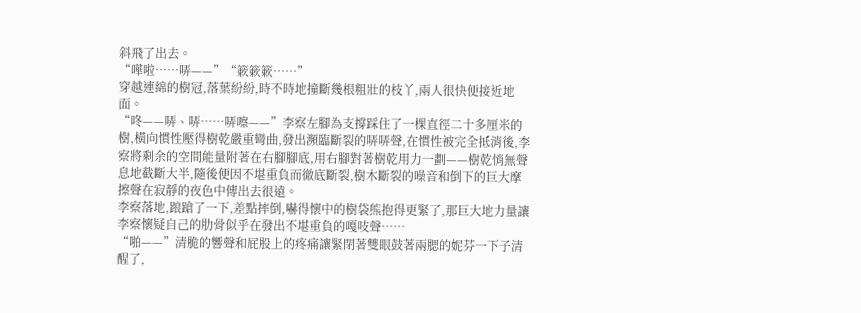斜飛了出去。
“嘩啦……哢——”“簌簌簌……”
穿越連綿的樹冠,落葉紛紛,時不時地撞斷幾根粗壯的枝丫,兩人很快便接近地面。
“咚——哢、哢……哢嚓——”李察左腳為支撐踩住了一棵直徑二十多厘米的樹,橫向慣性壓得樹乾嚴重彎曲,發出瀕臨斷裂的哢哢聲,在慣性被完全抵消後,李察將剩余的空間能量附著在右腳腳底,用右腳對著樹乾用力一劃——樹乾悄無聲息地截斷大半,隨後便因不堪重負而徹底斷裂,樹木斷裂的噪音和倒下的巨大摩擦聲在寂靜的夜色中傳出去很遠。
李察落地,踉蹌了一下,差點摔倒,嚇得懷中的樹袋熊抱得更緊了,那巨大地力量讓李察懷疑自己的肋骨似乎在發出不堪重負的嘎吱聲……
“啪——”清脆的響聲和屁股上的疼痛讓緊閉著雙眼鼓著兩腮的妮芬一下子清醒了,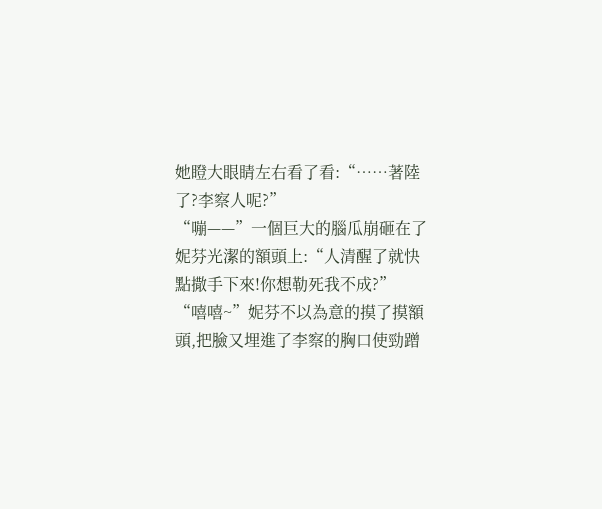她瞪大眼睛左右看了看:“……著陸了?李察人呢?”
“嘣——”一個巨大的腦瓜崩砸在了妮芬光潔的額頭上:“人清醒了就快點撒手下來!你想勒死我不成?”
“嘻嘻~”妮芬不以為意的摸了摸額頭,把臉又埋進了李察的胸口使勁蹭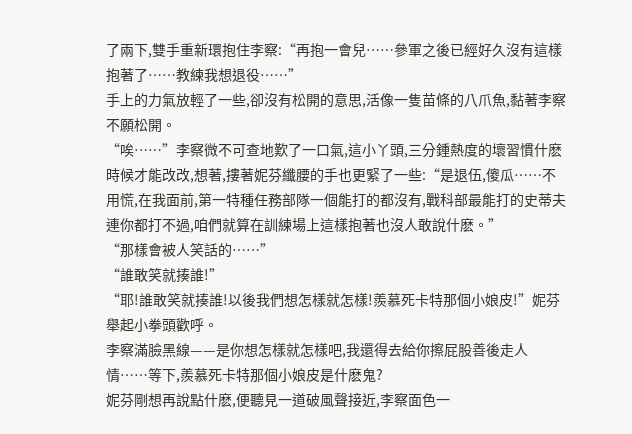了兩下,雙手重新環抱住李察:“再抱一會兒……參軍之後已經好久沒有這樣抱著了……教練我想退役……”
手上的力氣放輕了一些,卻沒有松開的意思,活像一隻苗條的八爪魚,黏著李察不願松開。
“唉……”李察微不可查地歎了一口氣,這小丫頭,三分鍾熱度的壞習慣什麽時候才能改改,想著,摟著妮芬纖腰的手也更緊了一些:“是退伍,傻瓜……不用慌,在我面前,第一特種任務部隊一個能打的都沒有,戰科部最能打的史蒂夫連你都打不過,咱們就算在訓練場上這樣抱著也沒人敢說什麽。”
“那樣會被人笑話的……”
“誰敢笑就揍誰!”
“耶!誰敢笑就揍誰!以後我們想怎樣就怎樣!羨慕死卡特那個小娘皮!”妮芬舉起小拳頭歡呼。
李察滿臉黑線——是你想怎樣就怎樣吧,我還得去給你擦屁股善後走人情……等下,羨慕死卡特那個小娘皮是什麽鬼?
妮芬剛想再說點什麽,便聽見一道破風聲接近,李察面色一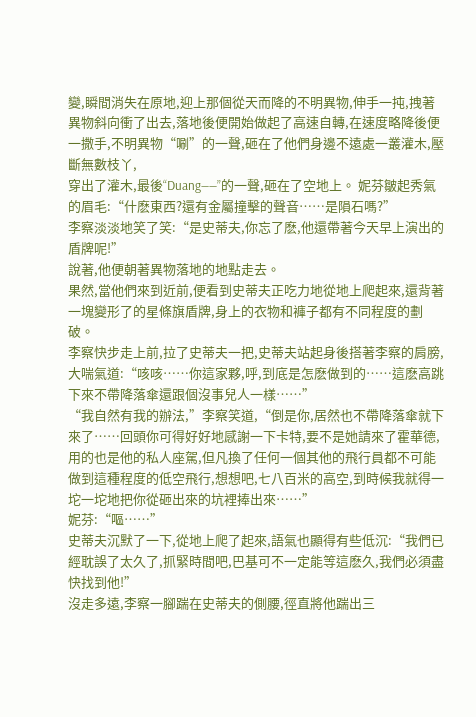變,瞬間消失在原地,迎上那個從天而降的不明異物,伸手一扽,拽著異物斜向衝了出去,落地後便開始做起了高速自轉,在速度略降後便一撒手,不明異物“唰”的一聲,砸在了他們身邊不遠處一叢灌木,壓斷無數枝丫,
穿出了灌木,最後“Duang——”的一聲,砸在了空地上。 妮芬皺起秀氣的眉毛:“什麽東西?還有金屬撞擊的聲音……是隕石嗎?”
李察淡淡地笑了笑:“是史蒂夫,你忘了麽,他還帶著今天早上演出的盾牌呢!”
說著,他便朝著異物落地的地點走去。
果然,當他們來到近前,便看到史蒂夫正吃力地從地上爬起來,還背著一塊變形了的星條旗盾牌,身上的衣物和褲子都有不同程度的劃破。
李察快步走上前,拉了史蒂夫一把,史蒂夫站起身後搭著李察的肩膀,大喘氣道:“咳咳……你這家夥,呼,到底是怎麽做到的……這麽高跳下來不帶降落傘還跟個沒事兒人一樣……”
“我自然有我的辦法,”李察笑道,“倒是你,居然也不帶降落傘就下來了……回頭你可得好好地感謝一下卡特,要不是她請來了霍華德,用的也是他的私人座駕,但凡換了任何一個其他的飛行員都不可能做到這種程度的低空飛行,想想吧,七八百米的高空,到時候我就得一坨一坨地把你從砸出來的坑裡捧出來……”
妮芬:“嘔……”
史蒂夫沉默了一下,從地上爬了起來,語氣也顯得有些低沉:“我們已經耽誤了太久了,抓緊時間吧,巴基可不一定能等這麽久,我們必須盡快找到他!”
沒走多遠,李察一腳踹在史蒂夫的側腰,徑直將他踹出三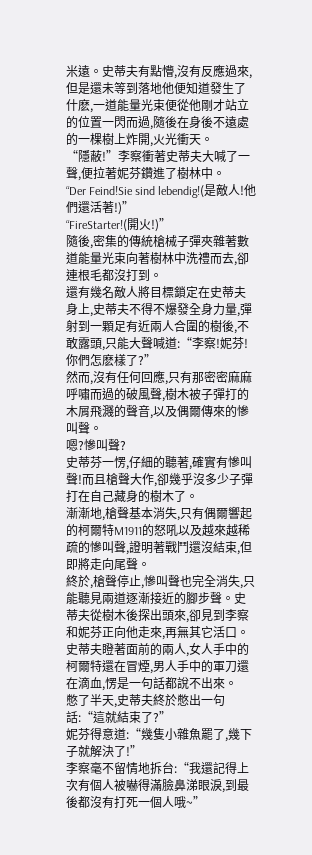米遠。史蒂夫有點懵,沒有反應過來,但是還未等到落地他便知道發生了什麽,一道能量光束便從他剛才站立的位置一閃而過,隨後在身後不遠處的一棵樹上炸開,火光衝天。
“隱蔽!”李察衝著史蒂夫大喊了一聲,便拉著妮芬鑽進了樹林中。
“Der Feind!Sie sind lebendig!(是敵人!他們還活著!)”
“FireStarter!(開火!)”
隨後,密集的傳統槍械子彈夾雜著數道能量光束向著樹林中洗禮而去,卻連根毛都沒打到。
還有幾名敵人將目標鎖定在史蒂夫身上,史蒂夫不得不爆發全身力量,彈射到一顆足有近兩人合圍的樹後,不敢露頭,只能大聲喊道:“李察!妮芬!你們怎麽樣了?”
然而,沒有任何回應,只有那密密麻麻呼嘯而過的破風聲,樹木被子彈打的木屑飛濺的聲音,以及偶爾傳來的慘叫聲。
嗯?慘叫聲?
史蒂芬一愣,仔細的聽著,確實有慘叫聲!而且槍聲大作,卻幾乎沒多少子彈打在自己藏身的樹木了。
漸漸地,槍聲基本消失,只有偶爾響起的柯爾特M1911的怒吼以及越來越稀疏的慘叫聲,證明著戰鬥還沒結束,但即將走向尾聲。
終於,槍聲停止,慘叫聲也完全消失,只能聽見兩道逐漸接近的腳步聲。史蒂夫從樹木後探出頭來,卻見到李察和妮芬正向他走來,再無其它活口。
史蒂夫瞪著面前的兩人,女人手中的柯爾特還在冒煙,男人手中的軍刀還在滴血,愣是一句話都說不出來。
憋了半天,史蒂夫終於憋出一句話:“這就結束了?”
妮芬得意道:“幾隻小雜魚罷了,幾下子就解決了!”
李察毫不留情地拆台:“我還記得上次有個人被嚇得滿臉鼻涕眼淚,到最後都沒有打死一個人哦~”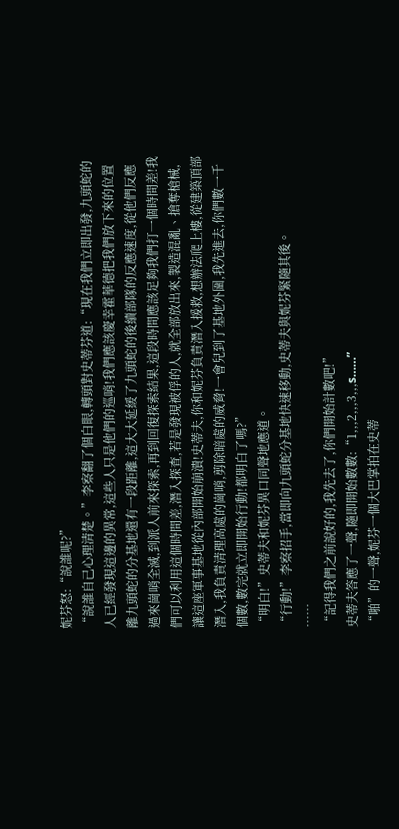妮芬怒:“說誰呢?”
“說誰自己心理清楚。”李察翻了個白眼,轉頭對史蒂芬道:“現在我們立即出發,九頭蛇的人已經發現這邊的異常,這些人只是他們的巡哨!我們應該慶幸霍華德把我們放下來的位置離九頭蛇的分基地還有一段距離,這大大延緩了九頭蛇的後續部隊的反應速度,從他們反應過來崗哨全滅,到派人前來探索,再到回復探索結果,這段時間應該足夠我們打一個時間差!我們可以利用這個時間差,潛入探查,若是發現被俘的人,就全部放出來,製造混亂、搶奪槍械,讓這座軍事基地從內部開始崩潰!史蒂夫,你和妮芬負責潛入援救,想辦法爬上樓,從建築頂部潛入,我負責清理高處的崗哨,剪除暗處的威脅!一會兒到了基地外圍,我先進去,你們數一千個數,數完就立即開始行動!都明白了嗎?”
“明白!”史蒂夫和妮芬異口同聲地應道。
“行動!”李察招手,當即向九頭蛇分基地快速移動,史蒂夫與妮芬緊隨其後。
……
“記得我們之前說好的,我先去了,你們開始計數吧!”
史蒂夫答應了一聲,隨即開始數數:“1,,,2,,,3,,,s……”
“啪”的一聲,妮芬一個大巴掌拍在史蒂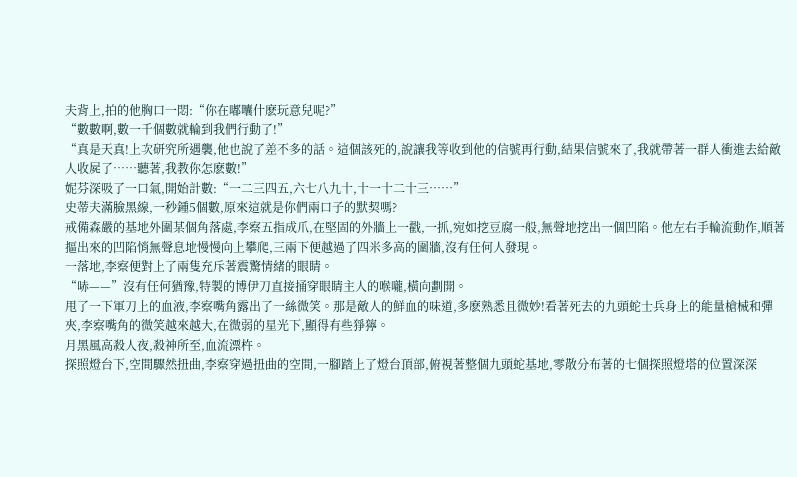夫背上,拍的他胸口一悶:“你在嘟囔什麽玩意兒呢?”
“數數啊,數一千個數就輪到我們行動了!”
“真是天真!上次研究所遇襲,他也說了差不多的話。這個該死的,說讓我等收到他的信號再行動,結果信號來了,我就帶著一群人衝進去給敵人收屍了……聽著,我教你怎麽數!”
妮芬深吸了一口氣,開始計數:“一二三四五,六七八九十,十一十二十三……”
史蒂夫滿臉黑線,一秒鍾5個數,原來這就是你們兩口子的默契嗎?
戒備森嚴的基地外圍某個角落處,李察五指成爪,在堅固的外牆上一戳,一抓,宛如挖豆腐一般,無聲地挖出一個凹陷。他左右手輪流動作,順著摳出來的凹陷悄無聲息地慢慢向上攀爬,三兩下便越過了四米多高的圍牆,沒有任何人發現。
一落地,李察便對上了兩隻充斥著震驚情緒的眼睛。
“哧——”沒有任何猶豫,特製的博伊刀直接捅穿眼睛主人的喉嚨,橫向劃開。
甩了一下軍刀上的血液,李察嘴角露出了一絲微笑。那是敵人的鮮血的味道,多麽熟悉且微妙!看著死去的九頭蛇士兵身上的能量槍械和彈夾,李察嘴角的微笑越來越大,在微弱的星光下,顯得有些猙獰。
月黑風高殺人夜,殺神所至,血流漂杵。
探照燈台下,空間驟然扭曲,李察穿過扭曲的空間,一腳踏上了燈台頂部,俯視著整個九頭蛇基地,零散分布著的七個探照燈塔的位置深深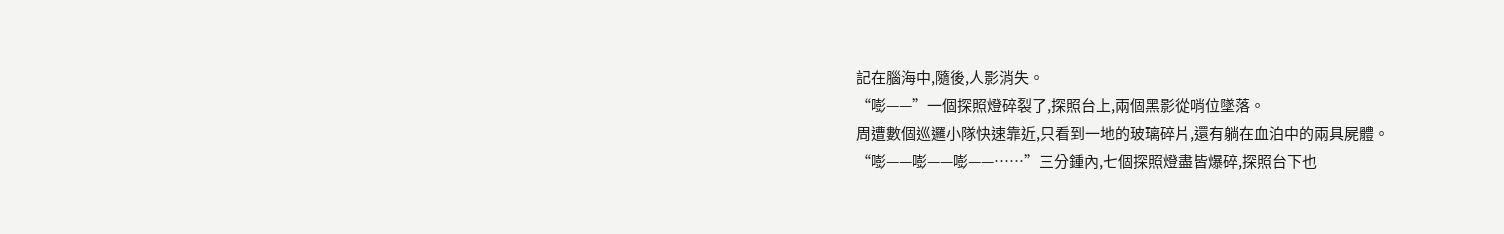記在腦海中,隨後,人影消失。
“嘭——”一個探照燈碎裂了,探照台上,兩個黑影從哨位墜落。
周遭數個巡邏小隊快速靠近,只看到一地的玻璃碎片,還有躺在血泊中的兩具屍體。
“嘭——嘭——嘭——……”三分鍾內,七個探照燈盡皆爆碎,探照台下也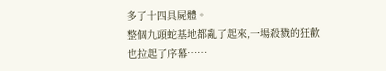多了十四具屍體。
整個九頭蛇基地都亂了起來,一場殺戮的狂歡也拉起了序幕……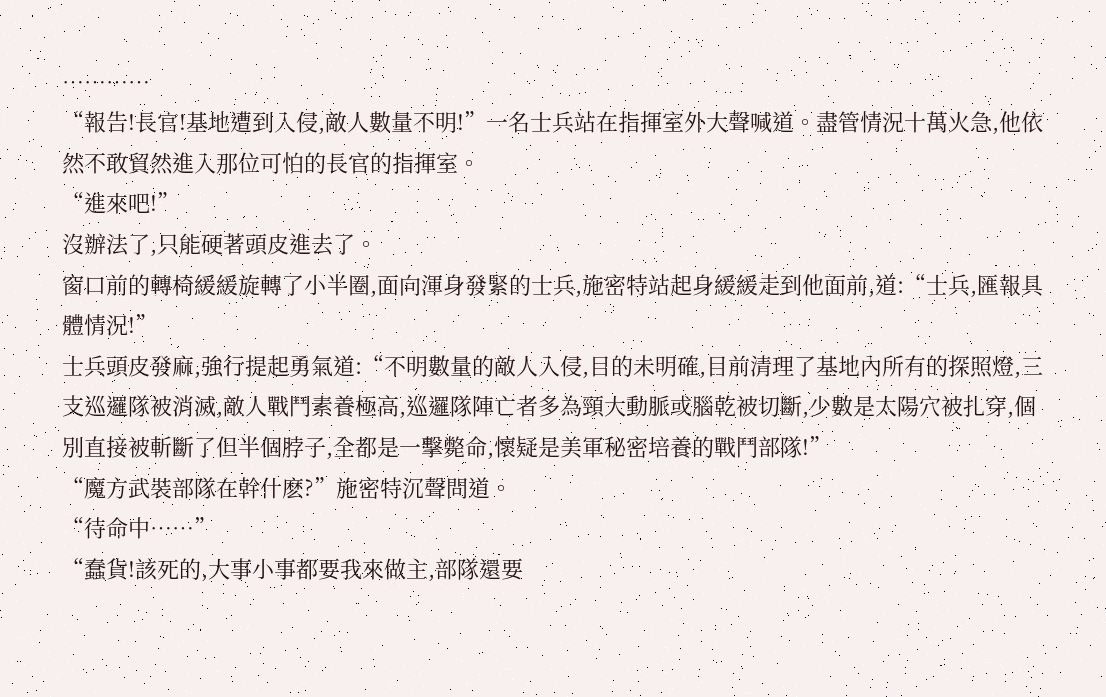…………
“報告!長官!基地遭到入侵,敵人數量不明!”一名士兵站在指揮室外大聲喊道。盡管情況十萬火急,他依然不敢貿然進入那位可怕的長官的指揮室。
“進來吧!”
沒辦法了,只能硬著頭皮進去了。
窗口前的轉椅緩緩旋轉了小半圈,面向渾身發緊的士兵,施密特站起身緩緩走到他面前,道:“士兵,匯報具體情況!”
士兵頭皮發麻,強行提起勇氣道:“不明數量的敵人入侵,目的未明確,目前清理了基地內所有的探照燈,三支巡邏隊被消滅,敵人戰鬥素養極高,巡邏隊陣亡者多為頸大動脈或腦乾被切斷,少數是太陽穴被扎穿,個別直接被斬斷了但半個脖子,全都是一擊斃命,懷疑是美軍秘密培養的戰鬥部隊!”
“魔方武裝部隊在幹什麽?”施密特沉聲問道。
“待命中……”
“蠢貨!該死的,大事小事都要我來做主,部隊還要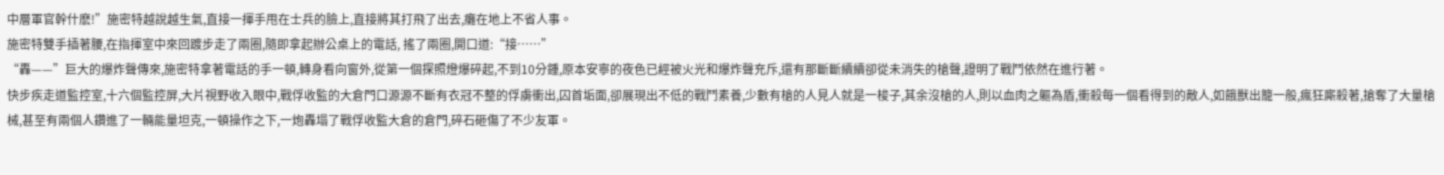中層軍官幹什麽!”施密特越說越生氣,直接一揮手甩在士兵的臉上,直接將其打飛了出去,癱在地上不省人事。
施密特雙手插著腰,在指揮室中來回踱步走了兩圈,隨即拿起辦公桌上的電話, 搖了兩圈,開口道:“接……”
“轟——”巨大的爆炸聲傳來,施密特拿著電話的手一頓,轉身看向窗外,從第一個探照燈爆碎起,不到10分鍾,原本安寧的夜色已經被火光和爆炸聲充斥,還有那斷斷續續卻從未消失的槍聲,證明了戰鬥依然在進行著。
快步疾走道監控室,十六個監控屏,大片視野收入眼中,戰俘收監的大倉門口源源不斷有衣冠不整的俘虜衝出,囚首垢面,卻展現出不低的戰鬥素養,少數有槍的人見人就是一梭子,其余沒槍的人,則以血肉之軀為盾,衝殺每一個看得到的敵人,如餓獸出籠一般,瘋狂廝殺著,搶奪了大量槍械,甚至有兩個人鑽進了一輛能量坦克,一頓操作之下,一炮轟塌了戰俘收監大倉的倉門,碎石砸傷了不少友軍。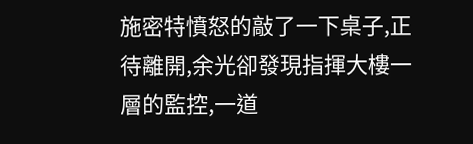施密特憤怒的敲了一下桌子,正待離開,余光卻發現指揮大樓一層的監控,一道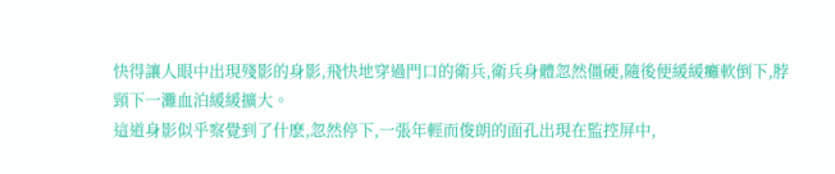快得讓人眼中出現殘影的身影,飛快地穿過門口的衛兵,衛兵身體忽然僵硬,隨後便緩緩癱軟倒下,脖頸下一灘血泊緩緩擴大。
這道身影似乎察覺到了什麽,忽然停下,一張年輕而俊朗的面孔出現在監控屏中,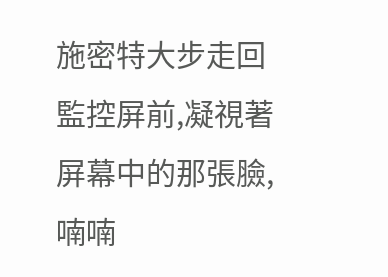施密特大步走回監控屏前,凝視著屏幕中的那張臉,喃喃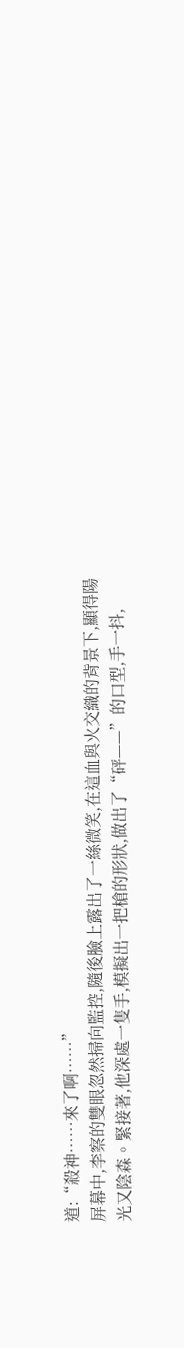道:“殺神……來了啊……”
屏幕中,李察的雙眼忽然掃向監控,隨後臉上露出了一絲微笑,在這血與火交織的背景下,顯得陽光又陰森。緊接著,他深處一隻手,模擬出一把槍的形狀,做出了“砰——”的口型,手一抖,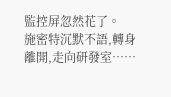監控屏忽然花了。
施密特沉默不語,轉身離開,走向研發室……